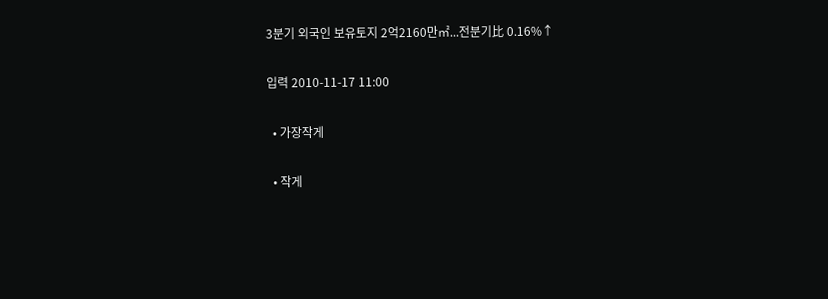3분기 외국인 보유토지 2억2160만㎡...전분기比 0.16%↑

입력 2010-11-17 11:00

  • 가장작게

  • 작게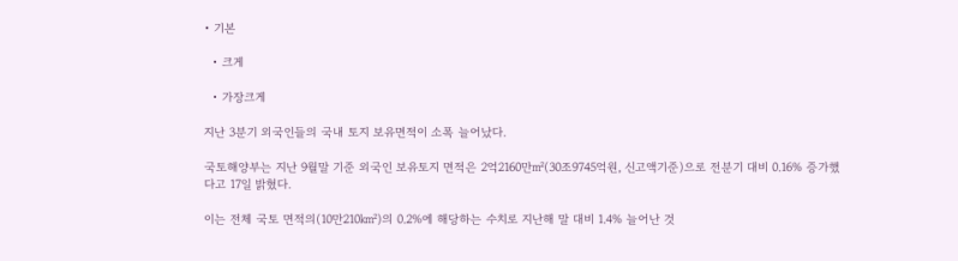• 기본

  • 크게

  • 가장크게

지난 3분기 외국인들의 국내 토지 보유면적이 소폭 늘어났다.

국토해양부는 지난 9월말 기준 외국인 보유토지 면적은 2억2160만㎡(30조9745억원, 신고액기준)으로 전분기 대비 0.16% 증가했다고 17일 밝혔다.

이는 전체 국토 면적의(10만210㎢)의 0.2%에 해당하는 수치로 지난해 말 대비 1.4% 늘어난 것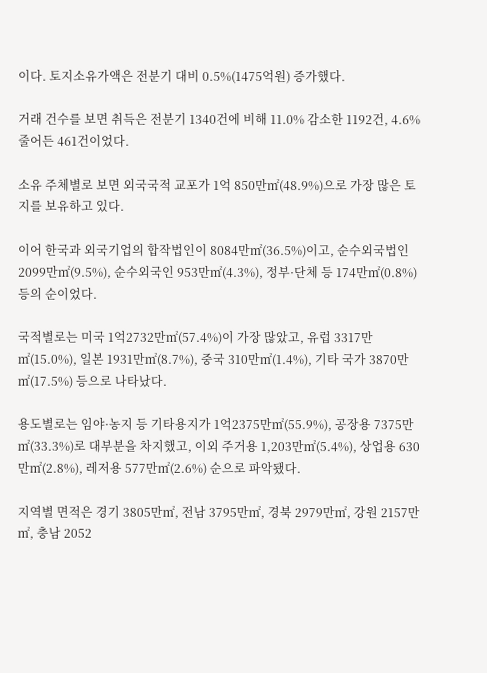이다. 토지소유가액은 전분기 대비 0.5%(1475억원) 증가했다.

거래 건수를 보면 취득은 전분기 1340건에 비해 11.0% 감소한 1192건, 4.6% 줄어든 461건이었다.

소유 주체별로 보면 외국국적 교포가 1억 850만㎡(48.9%)으로 가장 많은 토지를 보유하고 있다.

이어 한국과 외국기업의 합작법인이 8084만㎡(36.5%)이고, 순수외국법인 2099만㎡(9.5%), 순수외국인 953만㎡(4.3%), 정부·단체 등 174만㎡(0.8%) 등의 순이었다.

국적별로는 미국 1억2732만㎡(57.4%)이 가장 많았고, 유럽 3317만㎡(15.0%), 일본 1931만㎡(8.7%), 중국 310만㎡(1.4%), 기타 국가 3870만㎡(17.5%) 등으로 나타났다.

용도별로는 임야·농지 등 기타용지가 1억2375만㎡(55.9%), 공장용 7375만㎡(33.3%)로 대부분을 차지했고, 이외 주거용 1,203만㎡(5.4%), 상업용 630만㎡(2.8%), 레저용 577만㎡(2.6%) 순으로 파악됐다.

지역별 면적은 경기 3805만㎡, 전남 3795만㎡, 경북 2979만㎡, 강원 2157만㎡, 충남 2052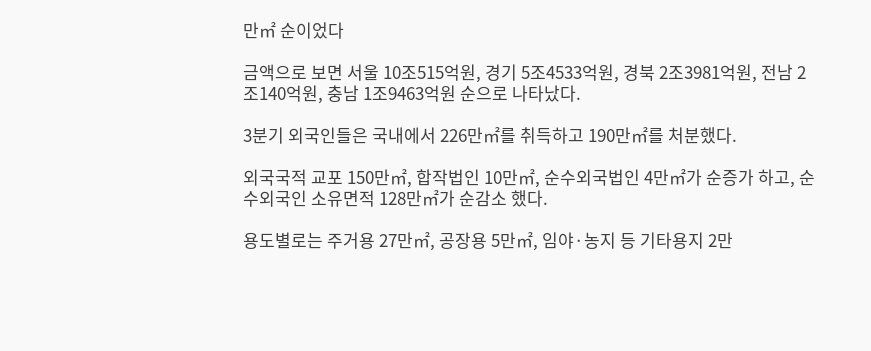만㎡ 순이었다

금액으로 보면 서울 10조515억원, 경기 5조4533억원, 경북 2조3981억원, 전남 2조140억원, 충남 1조9463억원 순으로 나타났다.

3분기 외국인들은 국내에서 226만㎡를 취득하고 190만㎡를 처분했다.

외국국적 교포 150만㎡, 합작법인 10만㎡, 순수외국법인 4만㎡가 순증가 하고, 순수외국인 소유면적 128만㎡가 순감소 했다.

용도별로는 주거용 27만㎡, 공장용 5만㎡, 임야·농지 등 기타용지 2만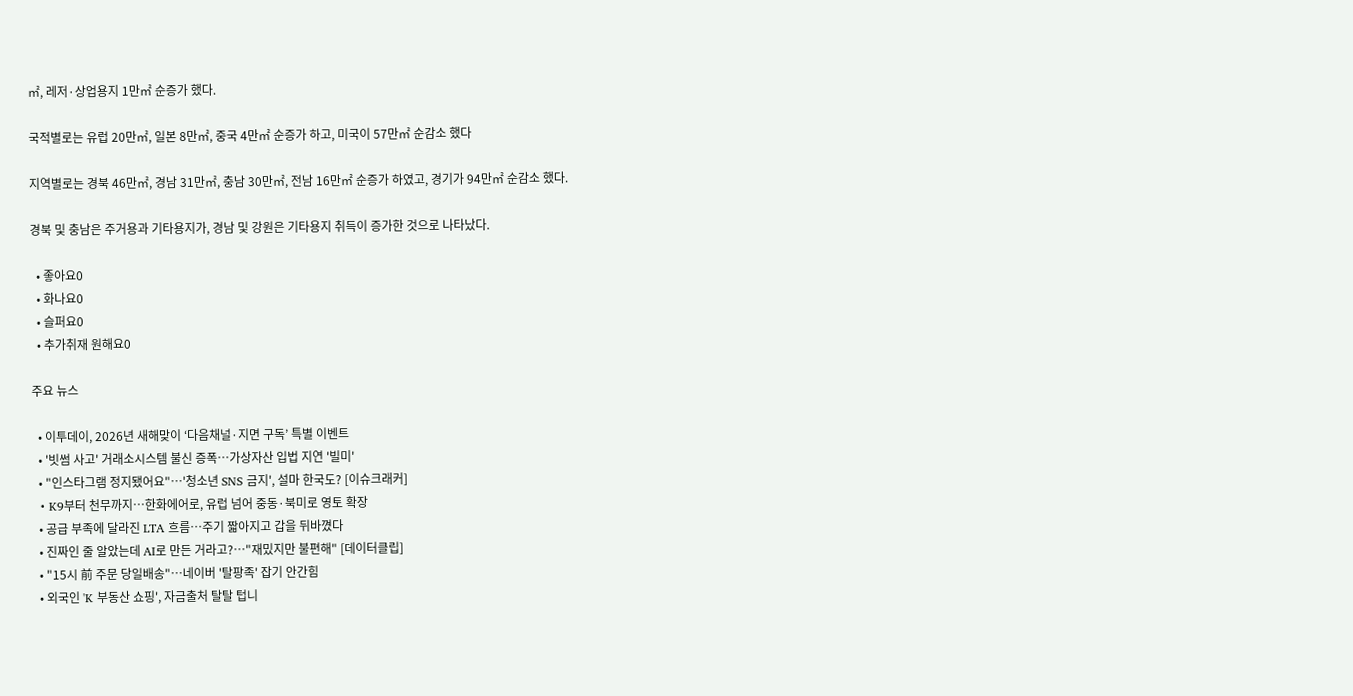㎡, 레저·상업용지 1만㎡ 순증가 했다.

국적별로는 유럽 20만㎡, 일본 8만㎡, 중국 4만㎡ 순증가 하고, 미국이 57만㎡ 순감소 했다

지역별로는 경북 46만㎡, 경남 31만㎡, 충남 30만㎡, 전남 16만㎡ 순증가 하였고, 경기가 94만㎡ 순감소 했다.

경북 및 충남은 주거용과 기타용지가, 경남 및 강원은 기타용지 취득이 증가한 것으로 나타났다.

  • 좋아요0
  • 화나요0
  • 슬퍼요0
  • 추가취재 원해요0

주요 뉴스

  • 이투데이, 2026년 새해맞이 ‘다음채널·지면 구독’ 특별 이벤트
  • '빗썸 사고' 거래소시스템 불신 증폭…가상자산 입법 지연 '빌미'
  • "인스타그램 정지됐어요"⋯'청소년 SNS 금지', 설마 한국도? [이슈크래커]
  • K9부터 천무까지…한화에어로, 유럽 넘어 중동·북미로 영토 확장
  • 공급 부족에 달라진 LTA 흐름⋯주기 짧아지고 갑을 뒤바꼈다
  • 진짜인 줄 알았는데 AI로 만든 거라고?…"재밌지만 불편해" [데이터클립]
  • "15시 前 주문 당일배송"…네이버 '탈팡족' 잡기 안간힘
  • 외국인 'K 부동산 쇼핑', 자금출처 탈탈 텁니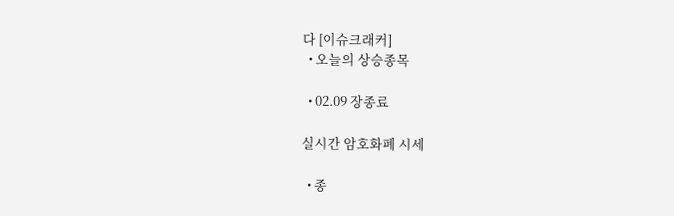다 [이슈크래커]
  • 오늘의 상승종목

  • 02.09 장종료

실시간 암호화폐 시세

  • 종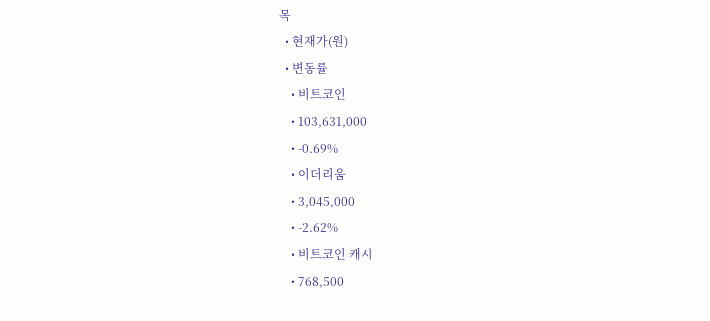목
  • 현재가(원)
  • 변동률
    • 비트코인
    • 103,631,000
    • -0.69%
    • 이더리움
    • 3,045,000
    • -2.62%
    • 비트코인 캐시
    • 768,500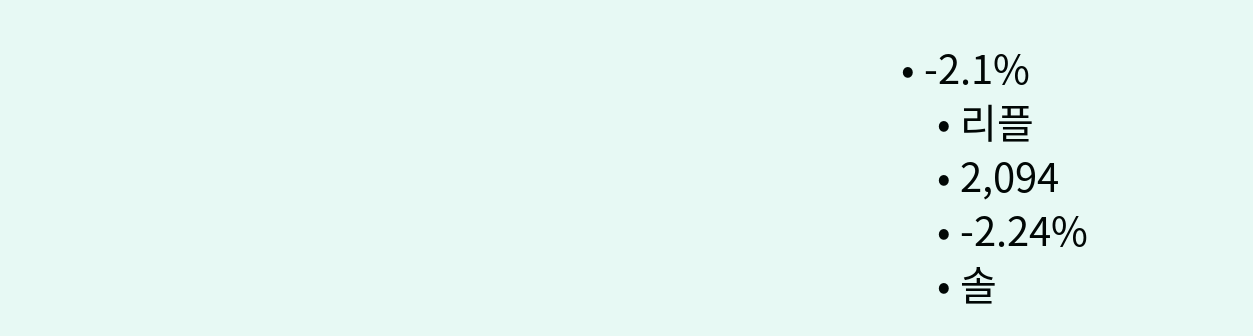• -2.1%
    • 리플
    • 2,094
    • -2.24%
    • 솔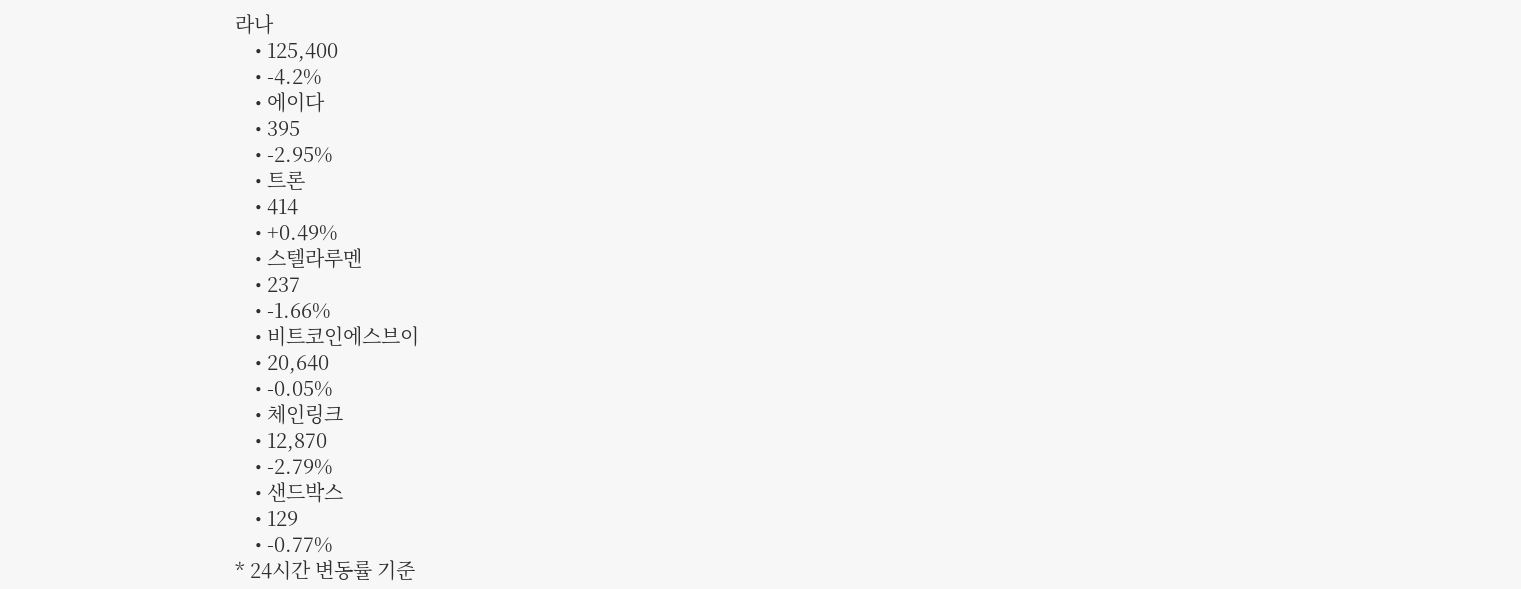라나
    • 125,400
    • -4.2%
    • 에이다
    • 395
    • -2.95%
    • 트론
    • 414
    • +0.49%
    • 스텔라루멘
    • 237
    • -1.66%
    • 비트코인에스브이
    • 20,640
    • -0.05%
    • 체인링크
    • 12,870
    • -2.79%
    • 샌드박스
    • 129
    • -0.77%
* 24시간 변동률 기준